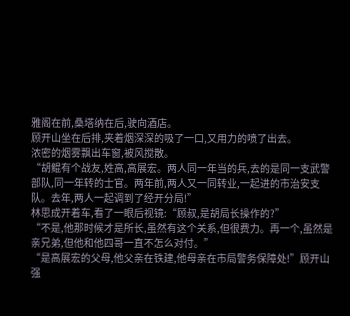雅阁在前,桑塔纳在后,驶向酒店。
顾开山坐在后排,夹着烟深深的吸了一口,又用力的喷了出去。
浓密的烟雾飘出车窗,被风搅散。
“胡鲲有个战友,姓高,高展宏。两人同一年当的兵,去的是同一支武警部队,同一年转的士官。两年前,两人又一同转业,一起进的市治安支队。去年,两人一起调到了经开分局!”
林思成开着车,看了一眼后视镜:“顾叔,是胡局长操作的?”
“不是,他那时候才是所长,虽然有这个关系,但很费力。再一个,虽然是亲兄弟,但他和他四哥一直不怎么对付。”
“是高展宏的父母,他父亲在铁建,他母亲在市局警务保障处!”顾开山强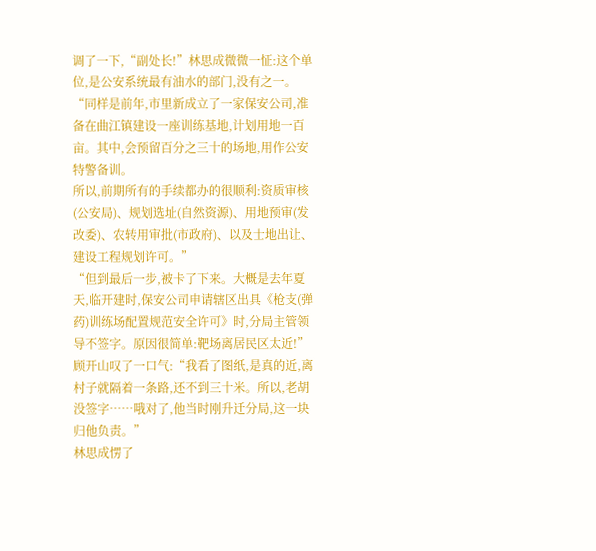调了一下,“副处长!”林思成微微一怔:这个单位,是公安系统最有油水的部门,没有之一。
“同样是前年,市里新成立了一家保安公司,准备在曲江镇建设一座训练基地,计划用地一百亩。其中,会预留百分之三十的场地,用作公安特警备训。
所以,前期所有的手续都办的很顺利:资质审核(公安局)、规划选址(自然资源)、用地预审(发改委)、农转用审批(市政府)、以及士地出让、建设工程规划许可。”
“但到最后一步,被卡了下来。大概是去年夏天,临开建时,保安公司申请辖区出具《枪支(弹药)训练场配置规范安全许可》时,分局主管领导不签字。原因很简单:靶场离居民区太近!”
顾开山叹了一口气:“我看了图纸,是真的近,离村子就隔着一条路,还不到三十米。所以,老胡没签字……哦对了,他当时刚升迁分局,这一块归他负责。”
林思成愣了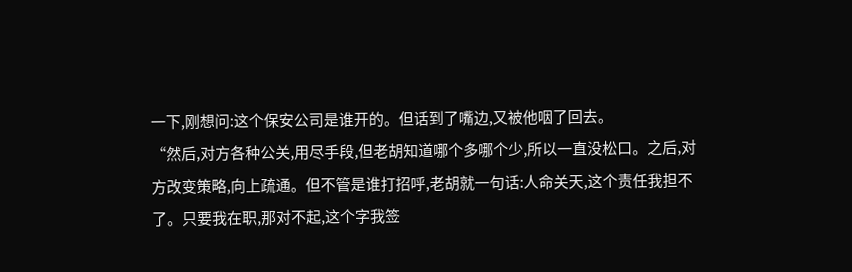一下,刚想问:这个保安公司是谁开的。但话到了嘴边,又被他咽了回去。
“然后,对方各种公关,用尽手段,但老胡知道哪个多哪个少,所以一直没松口。之后,对方改变策略,向上疏通。但不管是谁打招呼,老胡就一句话:人命关天,这个责任我担不了。只要我在职,那对不起,这个字我签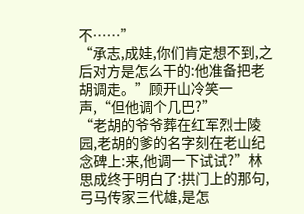不……”
“承志,成娃,你们肯定想不到,之后对方是怎么干的:他准备把老胡调走。”顾开山冷笑一声,“但他调个几巴?”
“老胡的爷爷葬在红军烈士陵园,老胡的爹的名字刻在老山纪念碑上:来,他调一下试试?”林思成终于明白了:拱门上的那句,弓马传家三代雄,是怎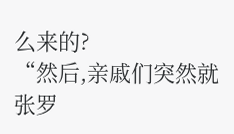么来的?
“然后,亲戚们突然就张罗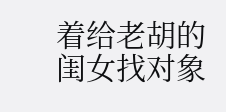着给老胡的闺女找对象